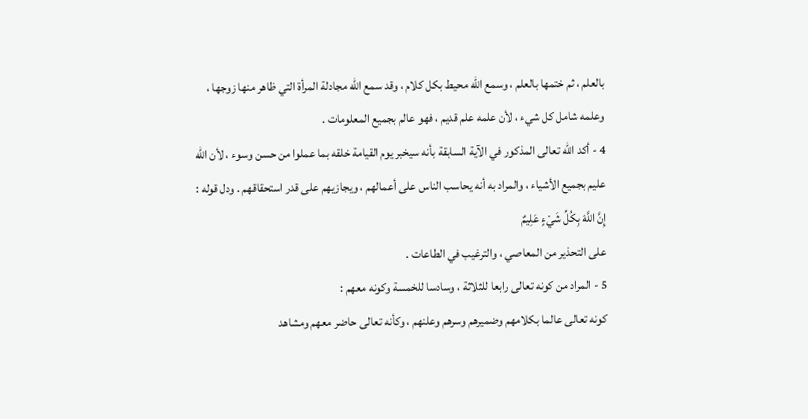بالعلم ، ثم ختمها بالعلم ، وسمع اللّه محيط بكل كلام ، وقد سمع اللّه مجادلة المرأة التي ظاهر منها زوجها ، وعلمه شامل كل شيء ، لأن علمه علم قديم ، فهو عالم بجميع المعلومات .
4 - أكد اللّه تعالى المذكور في الآية السابقة بأنه سيخبر يوم القيامة خلقه بما عملوا من حسن وسوء ، لأن اللّه عليم بجميع الأشياء ، والمراد به أنه يحاسب الناس على أعمالهم ، ويجازيهم على قدر استحقاقهم . ودل قوله :
إِنَّ اللَّهَ بِكُلِّ شَيْءٍ عَلِيمٌ
على التحذير من المعاصي ، والترغيب في الطاعات .
5 - المراد من كونه تعالى رابعا للثلاثة ، وسادسا للخمسة وكونه معهم :
كونه تعالى عالما بكلامهم وضميرهم وسرهم وعلنهم ، وكأنه تعالى حاضر معهم ومشاهد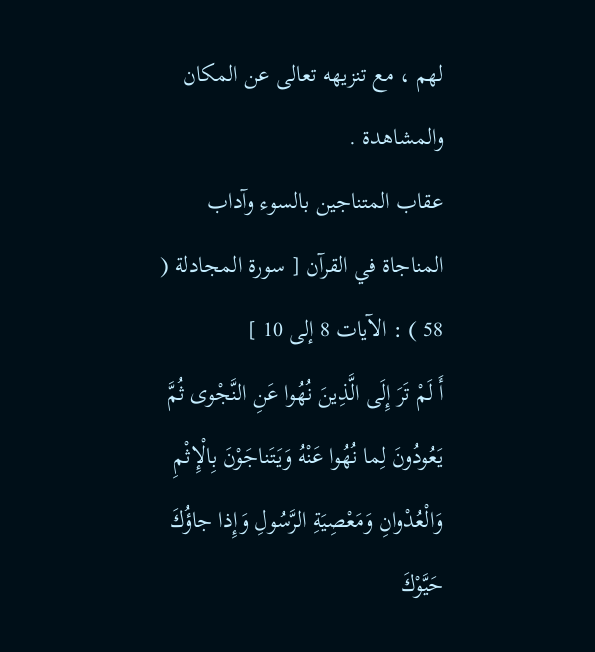لهم ، مع تنزيهه تعالى عن المكان والمشاهدة .
عقاب المتناجين بالسوء وآداب المناجاة في القرآن [ سورة المجادلة ( 58 ) : الآيات 8 إلى 10 ]
أَ لَمْ تَرَ إِلَى الَّذِينَ نُهُوا عَنِ النَّجْوى ثُمَّ يَعُودُونَ لِما نُهُوا عَنْهُ وَيَتَناجَوْنَ بِالْإِثْمِ وَالْعُدْوانِ وَمَعْصِيَةِ الرَّسُولِ وَإِذا جاؤُكَ حَيَّوْكَ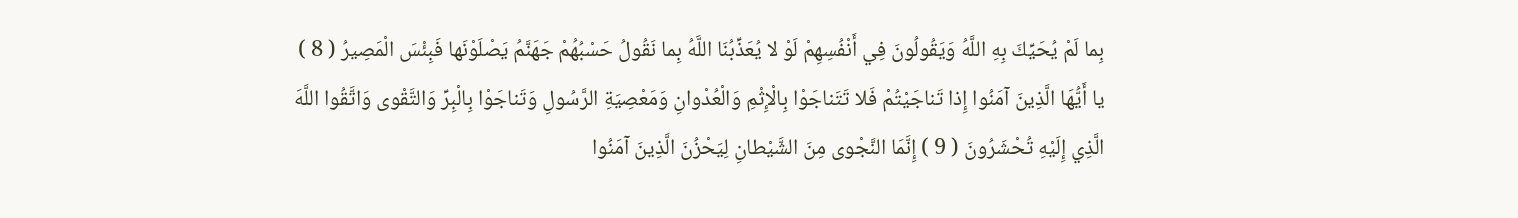بِما لَمْ يُحَيِّكَ بِهِ اللَّهُ وَيَقُولُونَ فِي أَنْفُسِهِمْ لَوْ لا يُعَذِّبُنَا اللَّهُ بِما نَقُولُ حَسْبُهُمْ جَهَنَّمُ يَصْلَوْنَها فَبِئْسَ الْمَصِيرُ ( 8 ) يا أَيُّهَا الَّذِينَ آمَنُوا إِذا تَناجَيْتُمْ فَلا تَتَناجَوْا بِالْإِثْمِ وَالْعُدْوانِ وَمَعْصِيَةِ الرَّسُولِ وَتَناجَوْا بِالْبِرِّ وَالتَّقْوى وَاتَّقُوا اللَّهَ الَّذِي إِلَيْهِ تُحْشَرُونَ ( 9 ) إِنَّمَا النَّجْوى مِنَ الشَّيْطانِ لِيَحْزُنَ الَّذِينَ آمَنُوا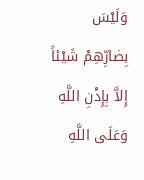وَلَيْسَ بِضارِّهِمْ شَيْئاً إِلاَّ بِإِذْنِ اللَّهِ وَعَلَى اللَّهِ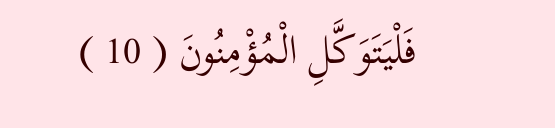فَلْيَتَوَكَّلِ الْمُؤْمِنُونَ ( 10 )